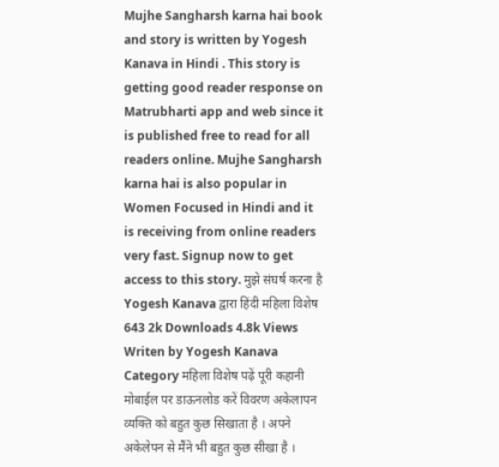Mujhe Sangharsh karna hai book and story is written by Yogesh Kanava in Hindi . This story is getting good reader response on Matrubharti app and web since it is published free to read for all readers online. Mujhe Sangharsh karna hai is also popular in Women Focused in Hindi and it is receiving from online readers very fast. Signup now to get access to this story. मुझे संघर्ष करना है Yogesh Kanava द्वारा हिंदी महिला विशेष 643 2k Downloads 4.8k Views Writen by Yogesh Kanava Category महिला विशेष पढ़ें पूरी कहानी मोबाईल पर डाऊनलोड करें विवरण अकेलापन व्यक्ति को बहुत कुछ सिखाता है । अपने अकेलेपन से मैंने भी बहुत कुछ सीखा है ।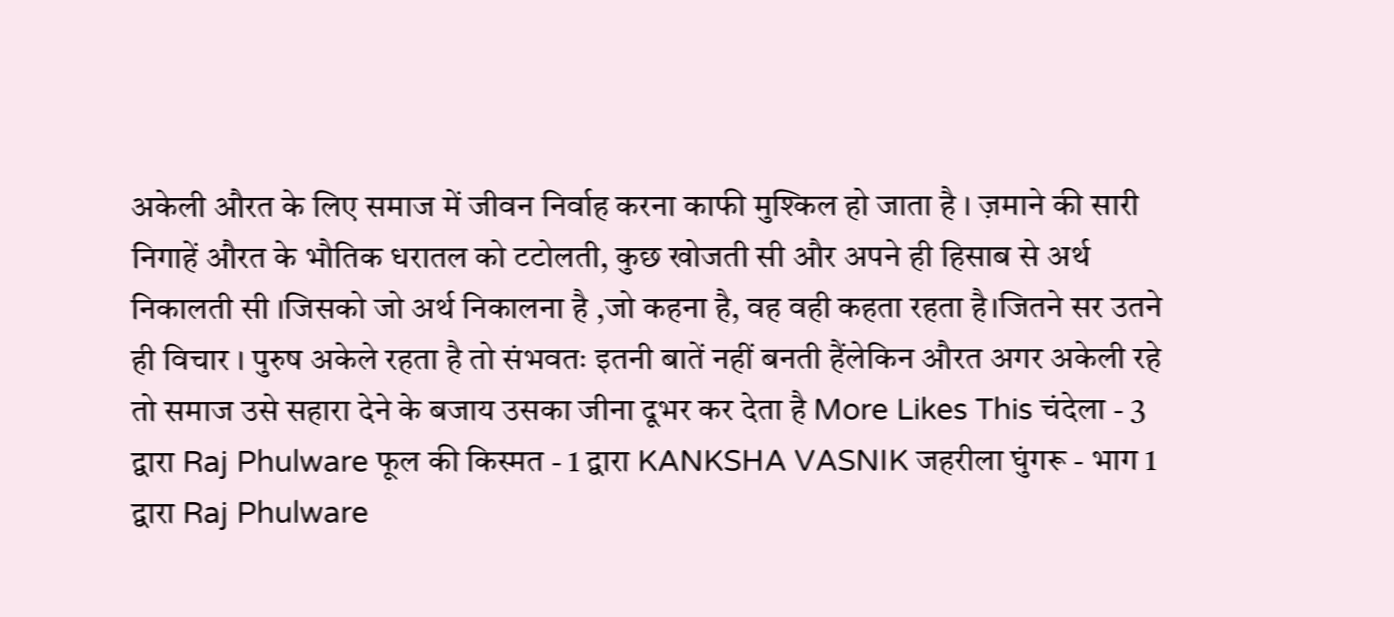अकेली औरत के लिए समाज में जीवन निर्वाह करना काफी मुश्किल हो जाता है । ज़माने की सारी निगाहें औरत के भौतिक धरातल को टटोलती, कुछ खोजती सी और अपने ही हिसाब से अर्थ निकालती सी ।जिसको जो अर्थ निकालना है ,जो कहना है, वह वही कहता रहता है।जितने सर उतने ही विचार । पुरुष अकेले रहता है तो संभवतः इतनी बातें नहीं बनती हैंलेकिन औरत अगर अकेली रहे तो समाज उसे सहारा देने के बजाय उसका जीना दूभर कर देता है More Likes This चंदेला - 3 द्वारा Raj Phulware फूल की किस्मत - 1 द्वारा KANKSHA VASNIK जहरीला घुंगरू - भाग 1 द्वारा Raj Phulware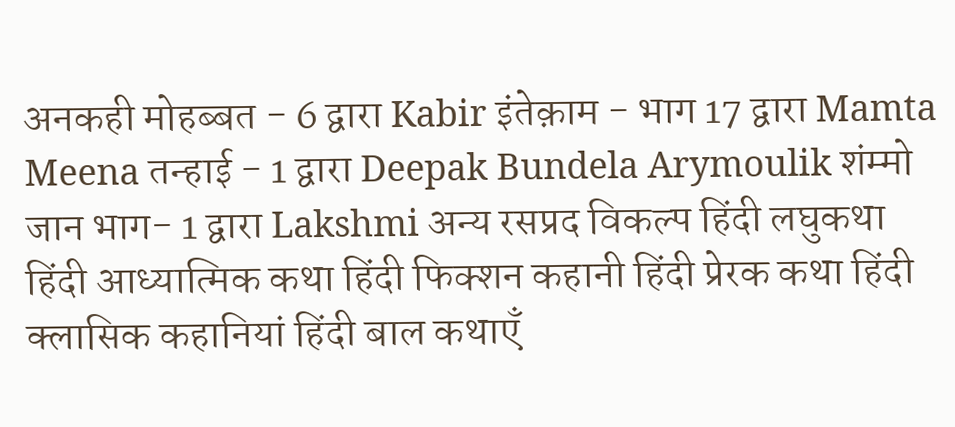अनकही मोहब्बत - 6 द्वारा Kabir इंतेक़ाम - भाग 17 द्वारा Mamta Meena तन्हाई - 1 द्वारा Deepak Bundela Arymoulik शंम्मो जान भाग- 1 द्वारा Lakshmi अन्य रसप्रद विकल्प हिंदी लघुकथा हिंदी आध्यात्मिक कथा हिंदी फिक्शन कहानी हिंदी प्रेरक कथा हिंदी क्लासिक कहानियां हिंदी बाल कथाएँ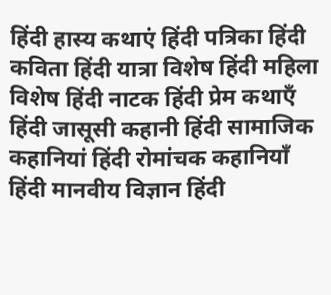हिंदी हास्य कथाएं हिंदी पत्रिका हिंदी कविता हिंदी यात्रा विशेष हिंदी महिला विशेष हिंदी नाटक हिंदी प्रेम कथाएँ हिंदी जासूसी कहानी हिंदी सामाजिक कहानियां हिंदी रोमांचक कहानियाँ हिंदी मानवीय विज्ञान हिंदी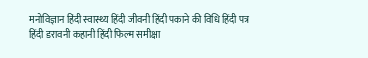मनोविज्ञान हिंदी स्वास्थ्य हिंदी जीवनी हिंदी पकाने की विधि हिंदी पत्र हिंदी डरावनी कहानी हिंदी फिल्म समीक्षा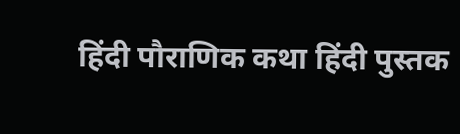हिंदी पौराणिक कथा हिंदी पुस्तक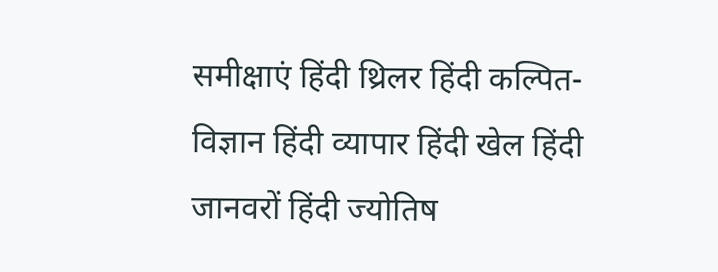समीक्षाएं हिंदी थ्रिलर हिंदी कल्पित-विज्ञान हिंदी व्यापार हिंदी खेल हिंदी जानवरों हिंदी ज्योतिष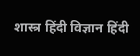शास्त्र हिंदी विज्ञान हिंदी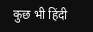कुछ भी हिंदी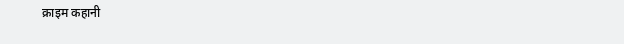क्राइम कहानी